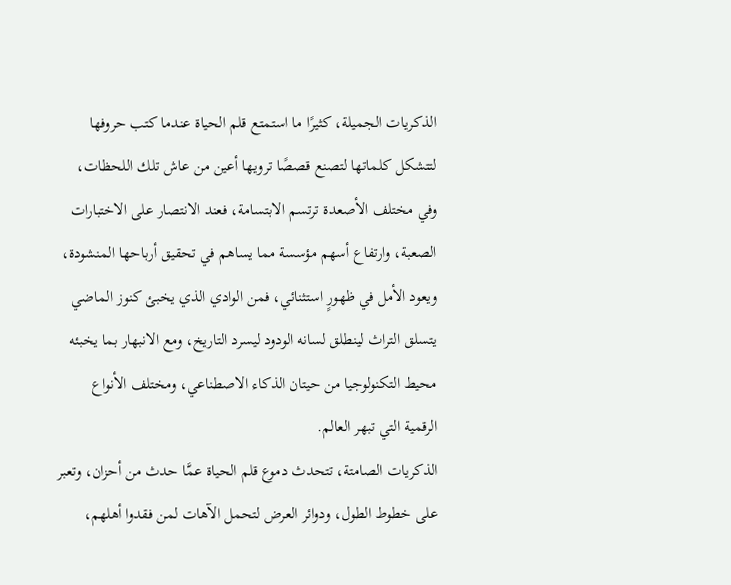الذكريات الجميلة، كثيرًا ما استمتع قلم الحياة عندما كتب حروفها لتتشكل كلماتها لتصنع قصصًا ترويها أعين من عاش تلك اللحظات، وفي مختلف الأصعدة ترتسم الابتسامة، فعند الانتصار على الاختبارات الصعبة، وارتفاع أسهم مؤسسة مما يساهم في تحقيق أرباحها المنشودة، ويعود الأمل في ظهورٍ استثنائي، فمن الوادي الذي يخبئ كنوز الماضي يتسلق التراث لينطلق لسانه الودود ليسرد التاريخ، ومع الانبهار بما يخبئه محيط التكنولوجيا من حيتان الذكاء الاصطناعي، ومختلف الأنواع الرقمية التي تبهر العالم.
الذكريات الصامتة، تتحدث دموع قلم الحياة عمَّا حدث من أحزان، وتعبر على خطوط الطول، ودوائر العرض لتحمل الآهات لمن فقدوا أهلهم،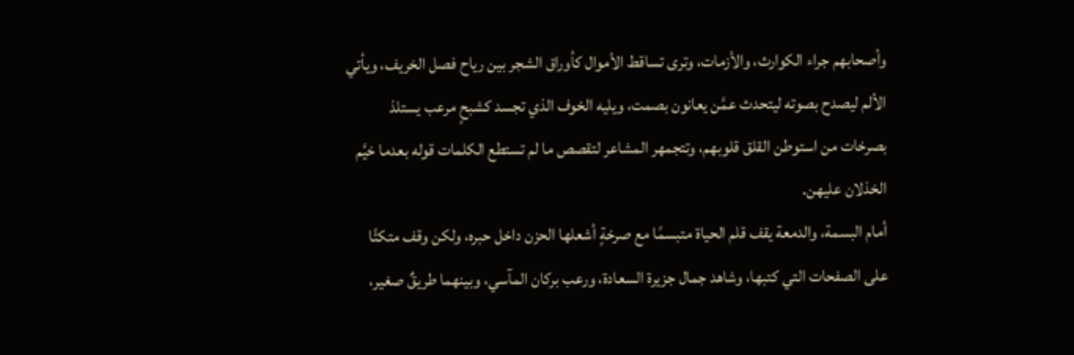وأصحابهم جراء الكوارث، والأزمات، وترى تساقط الأموال كأوراق الشجر بين رياح فصل الخريف، ويأتي الألم ليصدح بصوته ليتحدث عمَّن يعانون بصمت، ويليه الخوف الذي تجسد كشبحٍ مرعب يستلذ بصرخات من استوطن القلق قلوبهم، وتتجمهر المشاعر لتقصص ما لم تستطع الكلمات قوله بعدما خيَّم الخذلان عليهن.
أمام البسمة، والدمعة يقف قلم الحياة متبسمًا مع صرخةٍ أشعلها الحزن داخل حبره، ولكن وقف متكئًا على الصفحات التي كتبها، وشاهد جمال جزيرة السعادة، ورعب بركان المآسي، وبينهما طريقٌ صغير،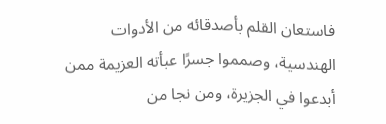فاستعان القلم بأصدقائه من الأدوات الهندسية، وصمموا جسرًا عبأته العزيمة ممن أبدعوا في الجزيرة، ومن نجا من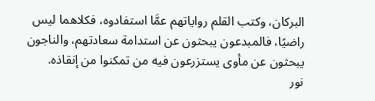البركان، وكتب القلم رواياتهم عمَّا استفادوه، فكلاهما ليس راضيًا، فالمبدعون يبحثون عن استدامة سعادتهم، والناجون يبحثون عن مأوى يستزرعون فيه من تمكنوا من إنقاذه.
نور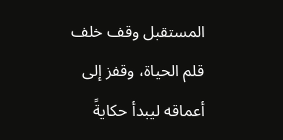المستقبل وقف خلف قلم الحياة، وقفز إلى أعماقه ليبدأ حكايةً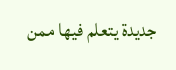جديدة يتعلم فيها ممن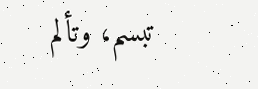تبسم، وتألم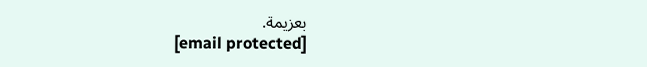بعزيمة.
[email protected]